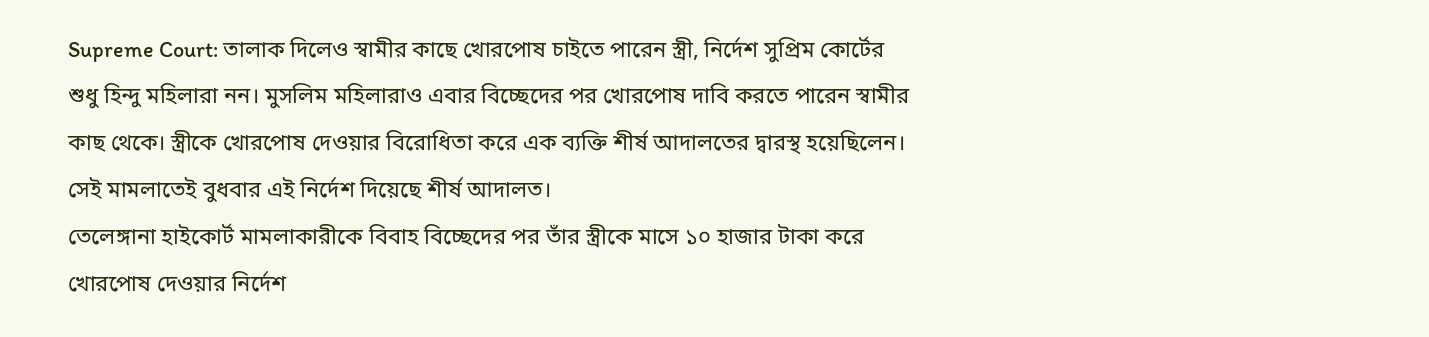Supreme Court: তালাক দিলেও স্বামীর কাছে খোরপোষ চাইতে পারেন স্ত্রী, নির্দেশ সুপ্রিম কোর্টের
শুধু হিন্দু মহিলারা নন। মুসলিম মহিলারাও এবার বিচ্ছেদের পর খোরপোষ দাবি করতে পারেন স্বামীর কাছ থেকে। স্ত্রীকে খোরপোষ দেওয়ার বিরোধিতা করে এক ব্যক্তি শীর্ষ আদালতের দ্বারস্থ হয়েছিলেন। সেই মামলাতেই বুধবার এই নির্দেশ দিয়েছে শীর্ষ আদালত।
তেলেঙ্গানা হাইকোর্ট মামলাকারীকে বিবাহ বিচ্ছেদের পর তাঁর স্ত্রীকে মাসে ১০ হাজার টাকা করে খোরপোষ দেওয়ার নির্দেশ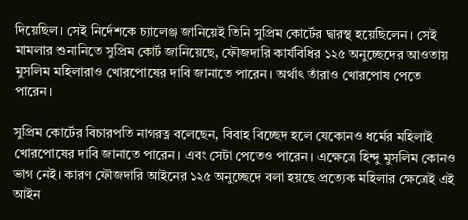দিয়েছিল। সেই নির্দেশকে চ্যালেঞ্জ জানিয়েই তিনি সুপ্রিম কোর্টের দ্বারস্থ হয়েছিলেন। সেই মামলার শুনানিতে সুপ্রিম কোর্ট জানিয়েছে, ফৌজদারি কার্যবিধির ১২৫ অনুচ্ছেদের আওতায় মুসলিম মহিলারাও খোরপোষের দাবি জানাতে পারেন। অর্থাৎ তাঁরাও খোরপোষ পেতে পারেন।

সুপ্রিম কোর্টের বিচারপতি নাগরত্ন বলেছেন, বিবাহ বিচ্ছেদ হলে যেকোনও ধর্মের মহিলাই খোরপোষের দাবি জানাতে পারেন। এবং সেটা পেতেও পারেন। এক্ষেত্রে হিন্দু মুসলিম কোনও ভাগ নেই। কারণ ফৌজদারি আইনের ১২৫ অনুচ্ছেদে বলা হয়ছে প্রত্যেক মহিলার ক্ষেত্রেই এই আইন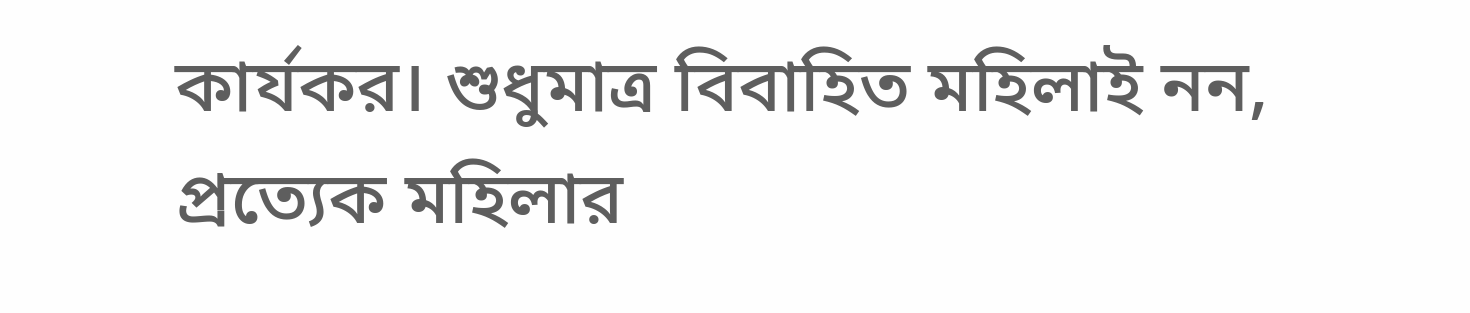কার্যকর। শুধুমাত্র বিবাহিত মহিলাই নন, প্রত্যেক মহিলার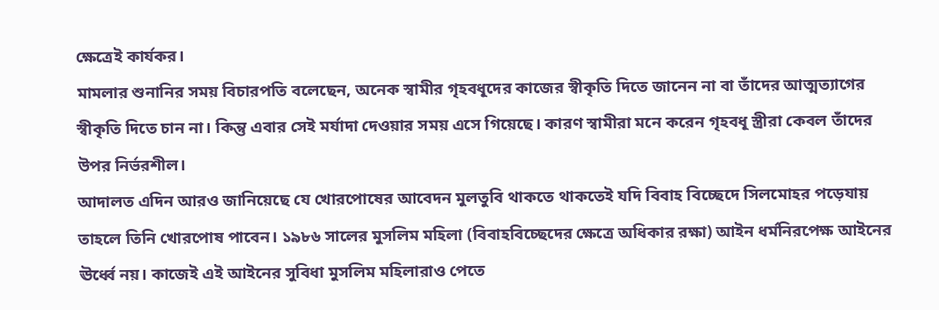ক্ষেত্রেই কার্যকর।
মামলার শুনানির সময় বিচারপতি বলেছেন, অনেক স্বামীর গৃহবধূদের কাজের স্বীকৃতি দিতে জানেন না বা তাঁদের আত্মত্যাগের স্বীকৃতি দিতে চান না। কিন্তু এবার সেই মর্যাদা দেওয়ার সময় এসে গিয়েছে। কারণ স্বামীরা মনে করেন গৃহবধূ স্ত্রীরা কেবল তাঁদের উপর নির্ভরশীল।
আদালত এদিন আরও জানিয়েছে যে খোরপোষের আবেদন মুলতুবি থাকতে থাকতেই যদি বিবাহ বিচ্ছেদে সিলমোহর পড়েযায় তাহলে তিনি খোরপোষ পাবেন। ১৯৮৬ সালের মুসলিম মহিলা (বিবাহবিচ্ছেদের ক্ষেত্রে অধিকার রক্ষা) আইন ধর্মনিরপেক্ষ আইনের ঊর্ধ্বে নয়। কাজেই এই আইনের সুবিধা মুসলিম মহিলারাও পেতে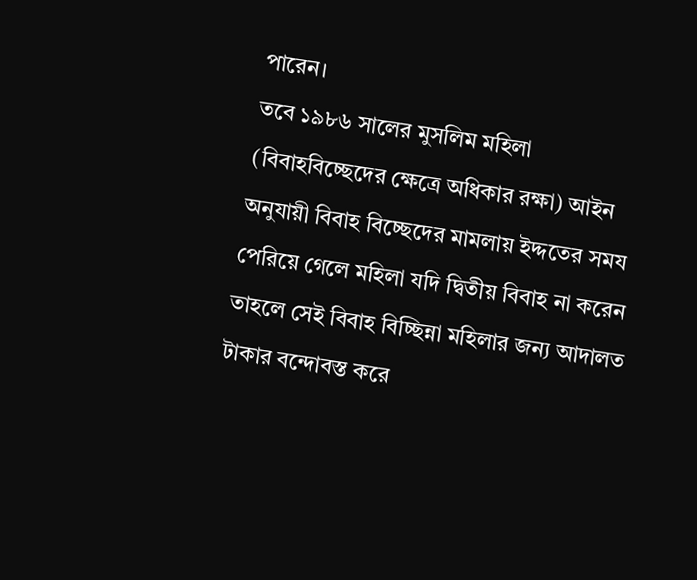পারেন।
তবে ১৯৮৬ সালের মুসলিম মহিলা (বিবাহবিচ্ছেদের ক্ষেত্রে অধিকার রক্ষা) আইন অনুযায়ী বিবাহ বিচ্ছেদের মামলায় ইদ্দতের সময পেরিয়ে গেলে মহিলা যদি দ্বিতীয় বিবাহ না করেন তাহলে সেই বিবাহ বিচ্ছিন্না মহিলার জন্য আদালত টাকার বন্দোবস্ত করে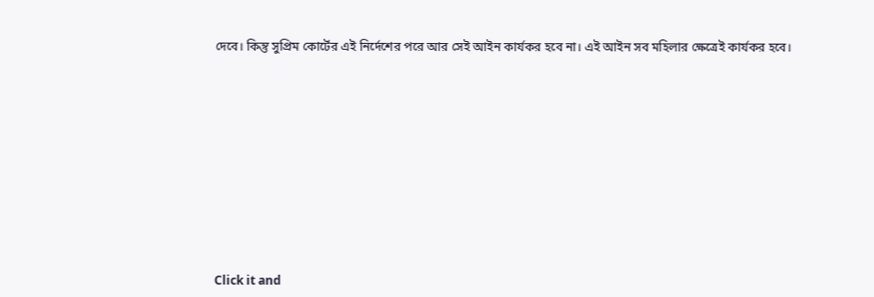দেবে। কিন্তু সুপ্রিম কোর্টের এই নির্দেশের পরে আর সেই আইন কার্যকর হবে না। এই আইন সব মহিলার ক্ষেত্রেই কার্যকর হবে।












Click it and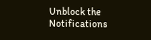Unblock the Notifications